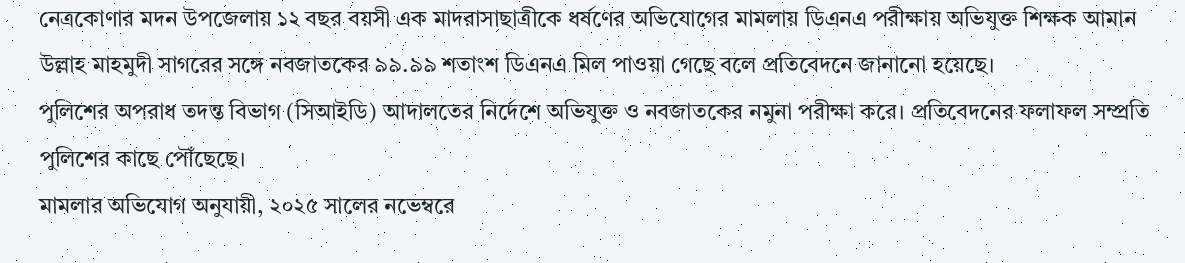নেত্রকোণার মদন উপজেলায় ১২ বছর বয়সী এক মাদরাসাছাত্রীকে ধর্ষণের অভিযোগের মামলায় ডিএনএ পরীক্ষায় অভিযুক্ত শিক্ষক আমান উল্লাহ মাহমুদী সাগরের সঙ্গে নবজাতকের ৯৯.৯৯ শতাংশ ডিএনএ মিল পাওয়া গেছে বলে প্রতিবেদনে জানানো হয়েছে।
পুলিশের অপরাধ তদন্ত বিভাগ (সিআইডি) আদালতের নির্দেশে অভিযুক্ত ও নবজাতকের নমুনা পরীক্ষা করে। প্রতিবেদনের ফলাফল সম্প্রতি পুলিশের কাছে পৌঁছেছে।
মামলার অভিযোগ অনুযায়ী, ২০২৫ সালের নভেম্বরে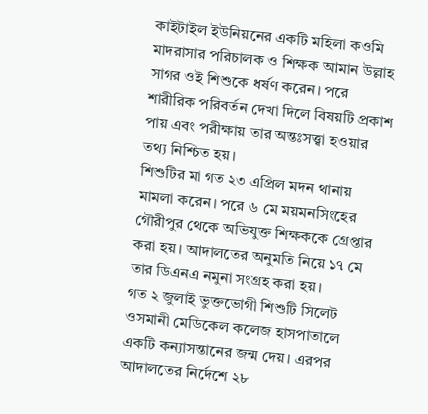কাইটাইল ইউনিয়নের একটি মহিলা কওমি মাদরাসার পরিচালক ও শিক্ষক আমান উল্লাহ সাগর ওই শিশুকে ধর্ষণ করেন। পরে শারীরিক পরিবর্তন দেখা দিলে বিষয়টি প্রকাশ পায় এবং পরীক্ষায় তার অন্তঃসত্ত্বা হওয়ার তথ্য নিশ্চিত হয়।
শিশুটির মা গত ২৩ এপ্রিল মদন থানায় মামলা করেন। পরে ৬ মে ময়মনসিংহের গৌরীপুর থেকে অভিযুক্ত শিক্ষককে গ্রেপ্তার করা হয়। আদালতের অনুমতি নিয়ে ১৭ মে তার ডিএনএ নমুনা সংগ্রহ করা হয়।
গত ২ জুলাই ভুক্তভোগী শিশুটি সিলেট ওসমানী মেডিকেল কলেজ হাসপাতালে একটি কন্যাসন্তানের জন্ম দেয়। এরপর আদালতের নির্দেশে ২৮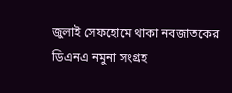জুলাই সেফহোমে থাকা নবজাতকের ডিএনএ নমুনা সংগ্রহ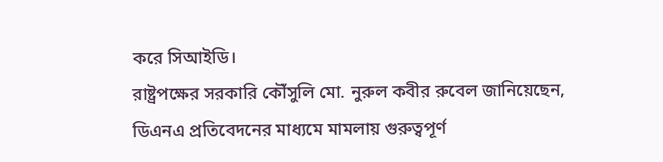করে সিআইডি।
রাষ্ট্রপক্ষের সরকারি কৌঁসুলি মো. নুরুল কবীর রুবেল জানিয়েছেন, ডিএনএ প্রতিবেদনের মাধ্যমে মামলায় গুরুত্বপূর্ণ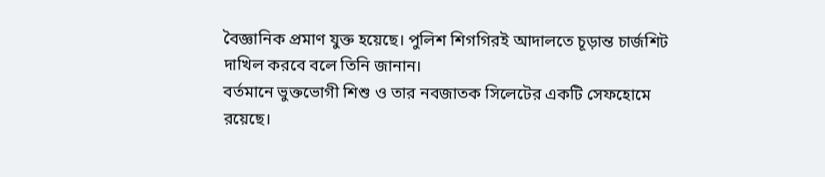বৈজ্ঞানিক প্রমাণ যুক্ত হয়েছে। পুলিশ শিগগিরই আদালতে চূড়ান্ত চার্জশিট দাখিল করবে বলে তিনি জানান।
বর্তমানে ভুক্তভোগী শিশু ও তার নবজাতক সিলেটের একটি সেফহোমে রয়েছে।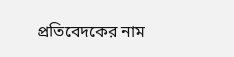প্রতিবেদকের নাম